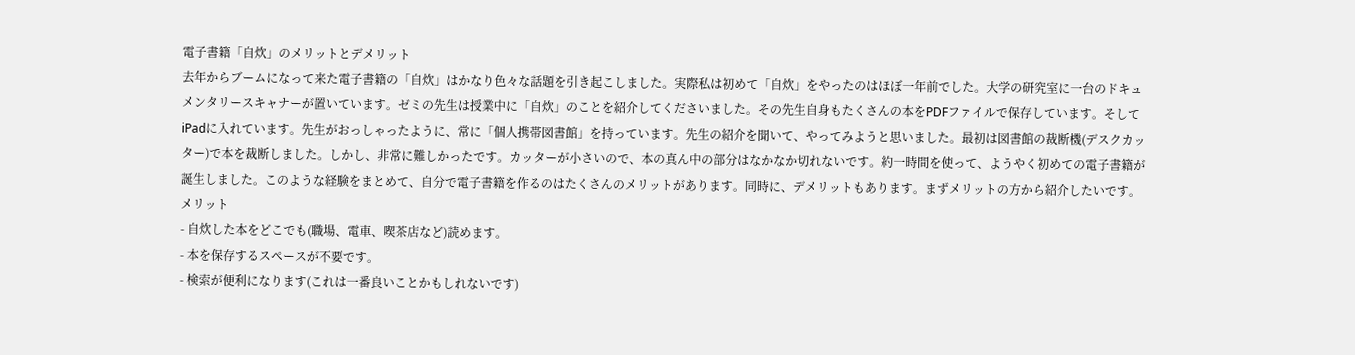電子書籍「自炊」のメリットとデメリット
去年からブームになって来た電子書籍の「自炊」はかなり色々な話題を引き起こしました。実際私は初めて「自炊」をやったのはほぼ一年前でした。大学の研究室に一台のドキュメンタリースキャナーが置いています。ゼミの先生は授業中に「自炊」のことを紹介してくださいました。その先生自身もたくさんの本をPDFファイルで保存しています。そしてiPadに入れています。先生がおっしゃったように、常に「個人携帯図書館」を持っています。先生の紹介を聞いて、やってみようと思いました。最初は図書館の裁断機(デスクカッター)で本を裁断しました。しかし、非常に難しかったです。カッターが小さいので、本の真ん中の部分はなかなか切れないです。約一時間を使って、ようやく初めての電子書籍が誕生しました。このような経験をまとめて、自分で電子書籍を作るのはたくさんのメリットがあります。同時に、デメリットもあります。まずメリットの方から紹介したいです。
メリット
- 自炊した本をどこでも(職場、電車、喫茶店など)読めます。
- 本を保存するスペースが不要です。
- 検索が便利になります(これは一番良いことかもしれないです)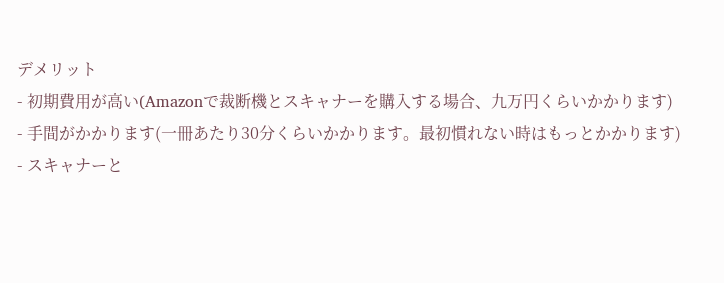デメリット
- 初期費用が高い(Amazonで裁断機とスキャナーを購入する場合、九万円くらいかかります)
- 手間がかかります(一冊あたり30分くらいかかります。最初慣れない時はもっとかかります)
- スキャナーと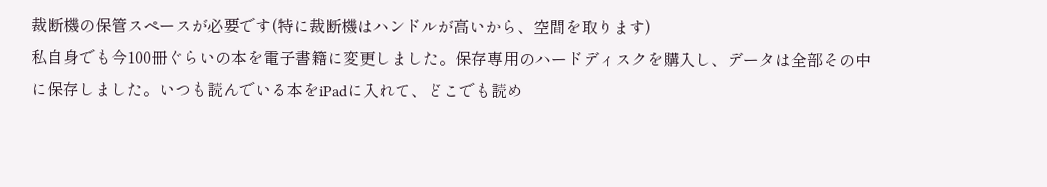裁断機の保管スペースが必要です(特に裁断機はハンドルが高いから、空間を取ります)
私自身でも今100冊ぐらいの本を電子書籍に変更しました。保存専用のハードディスクを購入し、データは全部その中に保存しました。いつも読んでいる本をiPadに入れて、どこでも読め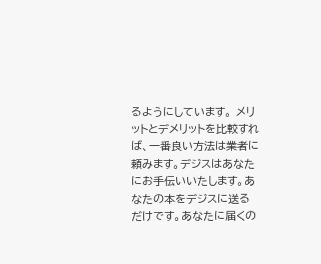るようにしています。 メリットとデメリットを比較すれば、一番良い方法は業者に頼みます。デジスはあなたにお手伝いいたします。あなたの本をデジスに送るだけです。あなたに届くの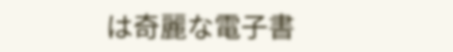は奇麗な電子書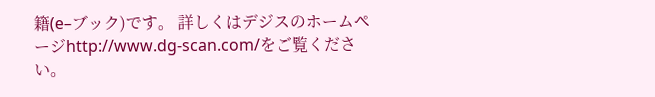籍(e–ブック)です。 詳しくはデジスのホームページhttp://www.dg-scan.com/をご覧ください。